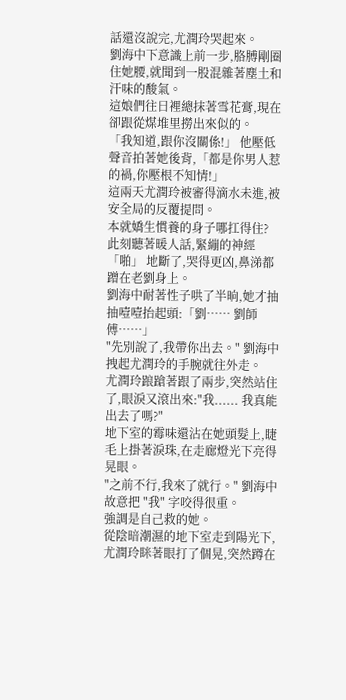話還沒說完,尤潤玲哭起來。
劉海中下意識上前一步,胳膊剛圈住她腰,就聞到一股混雜著塵土和汗味的酸氣。
這娘們往日裡總抹著雪花膏,現在卻跟從煤堆里撈出來似的。
「我知道,跟你沒關係!」 他壓低聲音拍著她後背,「都是你男人惹的禍,你壓根不知情!」
這兩天尤潤玲被審得滴水未進,被安全局的反覆提問。
本就嬌生慣養的身子哪扛得住?
此刻聽著暖人話,緊繃的神經 「啪」 地斷了,哭得更凶,鼻涕都蹭在老劉身上。
劉海中耐著性子哄了半晌,她才抽抽噎噎抬起頭:「劉…… 劉師傅……」
"先別說了,我帶你出去。" 劉海中拽起尤潤玲的手腕就往外走。
尤潤玲踉蹌著跟了兩步,突然站住了,眼淚又滾出來:"我...... 我真能出去了嗎?"
地下室的霉味還沾在她頭髮上,睫毛上掛著淚珠,在走廊燈光下亮得晃眼。
"之前不行,我來了就行。" 劉海中故意把 "我" 字咬得很重。
強調是自己救的她。
從陰暗潮濕的地下室走到陽光下,尤潤玲眯著眼打了個晃,突然蹲在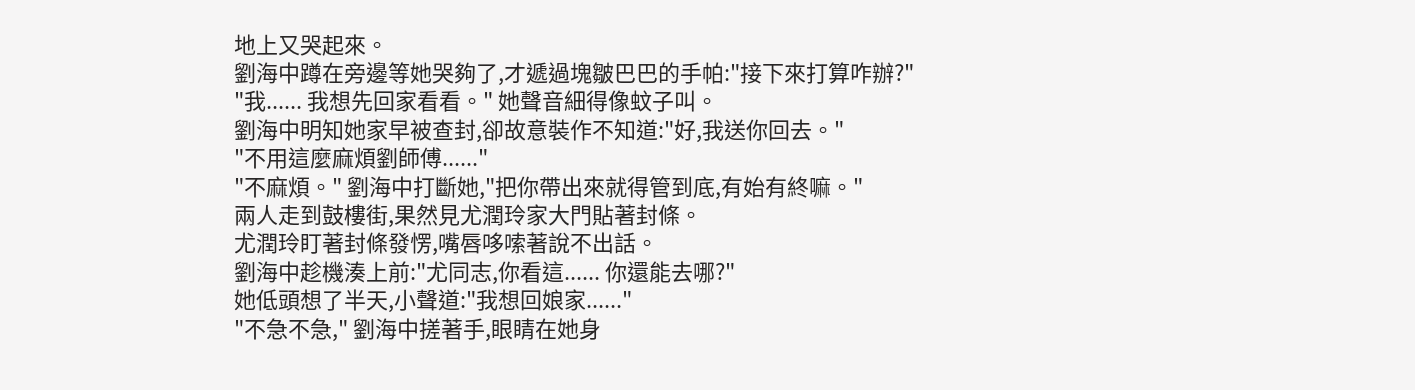地上又哭起來。
劉海中蹲在旁邊等她哭夠了,才遞過塊皺巴巴的手帕:"接下來打算咋辦?"
"我...... 我想先回家看看。" 她聲音細得像蚊子叫。
劉海中明知她家早被查封,卻故意裝作不知道:"好,我送你回去。"
"不用這麼麻煩劉師傅......"
"不麻煩。" 劉海中打斷她,"把你帶出來就得管到底,有始有終嘛。"
兩人走到鼓樓街,果然見尤潤玲家大門貼著封條。
尤潤玲盯著封條發愣,嘴唇哆嗦著說不出話。
劉海中趁機湊上前:"尤同志,你看這...... 你還能去哪?"
她低頭想了半天,小聲道:"我想回娘家......"
"不急不急," 劉海中搓著手,眼睛在她身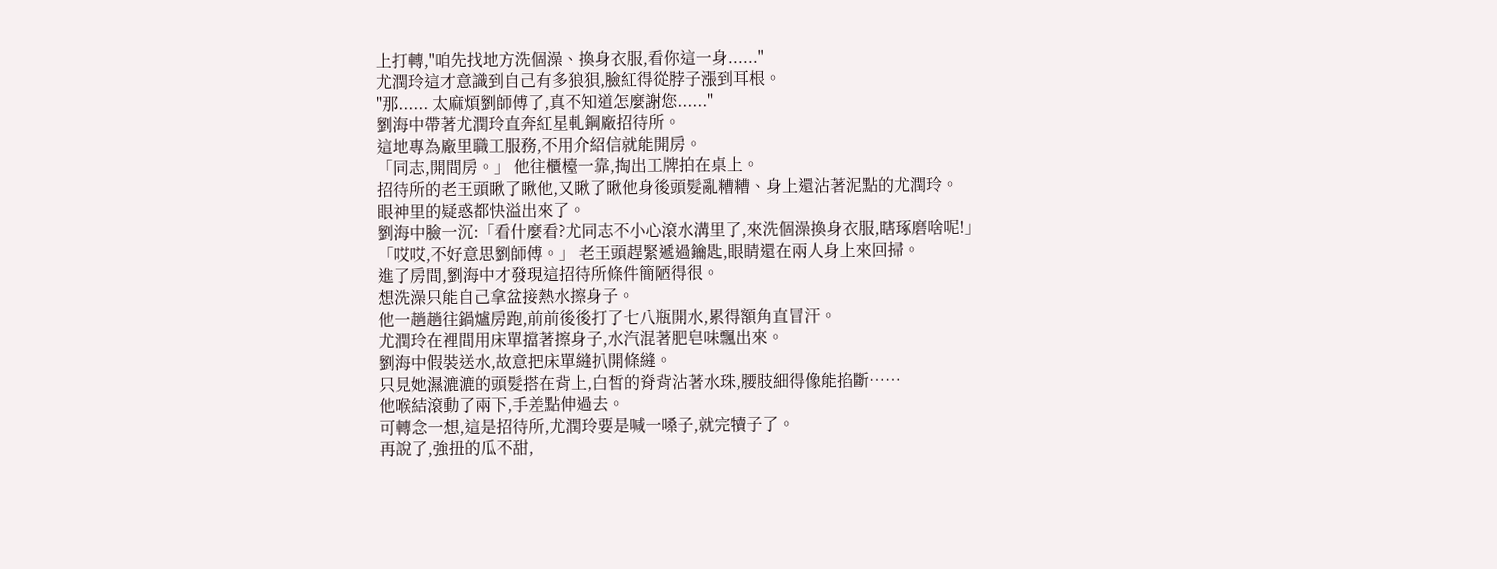上打轉,"咱先找地方洗個澡、換身衣服,看你這一身......"
尤潤玲這才意識到自己有多狼狽,臉紅得從脖子漲到耳根。
"那...... 太麻煩劉師傅了,真不知道怎麼謝您......"
劉海中帶著尤潤玲直奔紅星軋鋼廠招待所。
這地專為廠里職工服務,不用介紹信就能開房。
「同志,開間房。」 他往櫃檯一靠,掏出工牌拍在桌上。
招待所的老王頭瞅了瞅他,又瞅了瞅他身後頭髮亂糟糟、身上還沾著泥點的尤潤玲。
眼神里的疑惑都快溢出來了。
劉海中臉一沉:「看什麼看?尤同志不小心滾水溝里了,來洗個澡換身衣服,瞎琢磨啥呢!」
「哎哎,不好意思劉師傅。」 老王頭趕緊遞過鑰匙,眼睛還在兩人身上來回掃。
進了房間,劉海中才發現這招待所條件簡陋得很。
想洗澡只能自己拿盆接熱水擦身子。
他一趟趟往鍋爐房跑,前前後後打了七八瓶開水,累得額角直冒汗。
尤潤玲在裡間用床單擋著擦身子,水汽混著肥皂味飄出來。
劉海中假裝送水,故意把床單縫扒開條縫。
只見她濕漉漉的頭髮搭在背上,白皙的脊背沾著水珠,腰肢細得像能掐斷……
他喉結滾動了兩下,手差點伸過去。
可轉念一想,這是招待所,尤潤玲要是喊一嗓子,就完犢子了。
再說了,強扭的瓜不甜,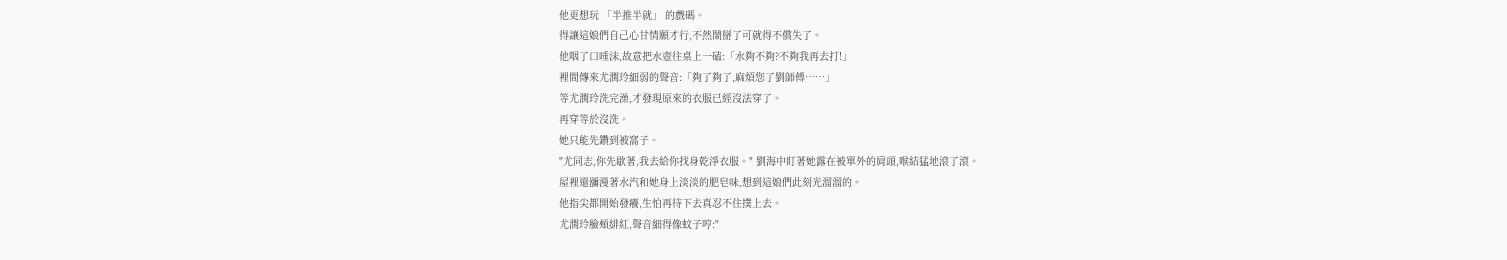他更想玩 「半推半就」 的戲碼。
得讓這娘們自己心甘情願才行,不然鬧掰了可就得不償失了。
他咽了口唾沫,故意把水壺往桌上一磕:「水夠不夠?不夠我再去打!」
裡間傳來尤潤玲細弱的聲音:「夠了夠了,麻煩您了劉師傅……」
等尤潤玲洗完澡,才發現原來的衣服已經沒法穿了。
再穿等於沒洗。
她只能先鑽到被窩子。
"尤同志,你先歇著,我去給你找身乾淨衣服。" 劉海中盯著她露在被單外的肩頭,喉結猛地滾了滾。
屋裡還瀰漫著水汽和她身上淡淡的肥皂味,想到這娘們此刻光溜溜的。
他指尖都開始發癢,生怕再待下去真忍不住撲上去。
尤潤玲臉頰緋紅,聲音細得像蚊子哼:"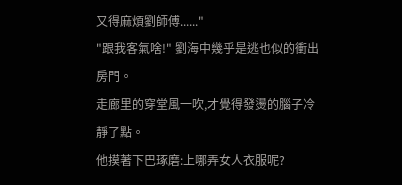又得麻煩劉師傅......"
"跟我客氣啥!" 劉海中幾乎是逃也似的衝出房門。
走廊里的穿堂風一吹,才覺得發燙的腦子冷靜了點。
他摸著下巴琢磨:上哪弄女人衣服呢?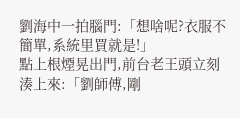劉海中一拍腦門:「想啥呢?衣服不簡單,系統里買就是!」
點上根煙晃出門,前台老王頭立刻湊上來:「劉師傅,剛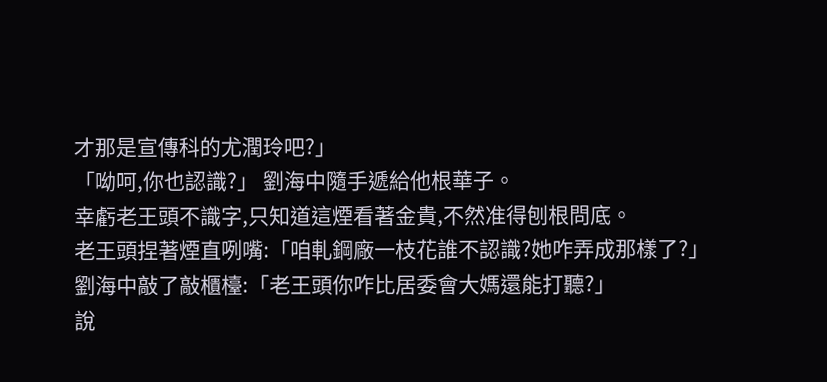才那是宣傳科的尤潤玲吧?」
「呦呵,你也認識?」 劉海中隨手遞給他根華子。
幸虧老王頭不識字,只知道這煙看著金貴,不然准得刨根問底。
老王頭捏著煙直咧嘴:「咱軋鋼廠一枝花誰不認識?她咋弄成那樣了?」
劉海中敲了敲櫃檯:「老王頭你咋比居委會大媽還能打聽?」
說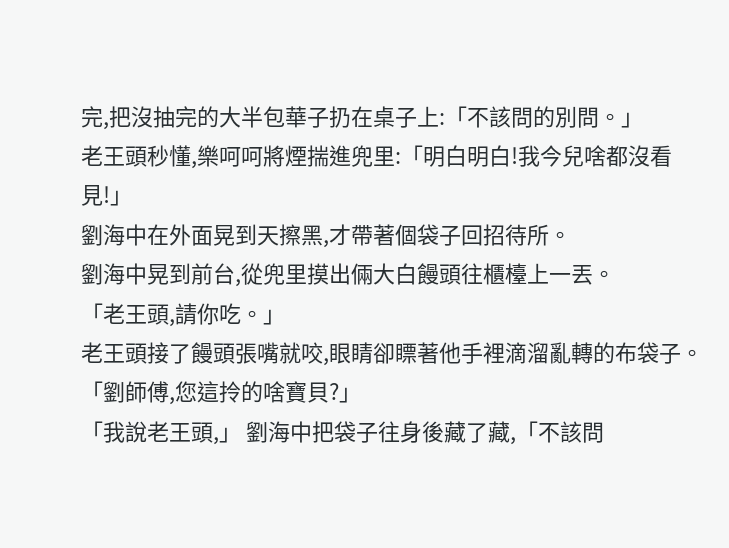完,把沒抽完的大半包華子扔在桌子上:「不該問的別問。」
老王頭秒懂,樂呵呵將煙揣進兜里:「明白明白!我今兒啥都沒看見!」
劉海中在外面晃到天擦黑,才帶著個袋子回招待所。
劉海中晃到前台,從兜里摸出倆大白饅頭往櫃檯上一丟。
「老王頭,請你吃。」
老王頭接了饅頭張嘴就咬,眼睛卻瞟著他手裡滴溜亂轉的布袋子。
「劉師傅,您這拎的啥寶貝?」
「我說老王頭,」 劉海中把袋子往身後藏了藏,「不該問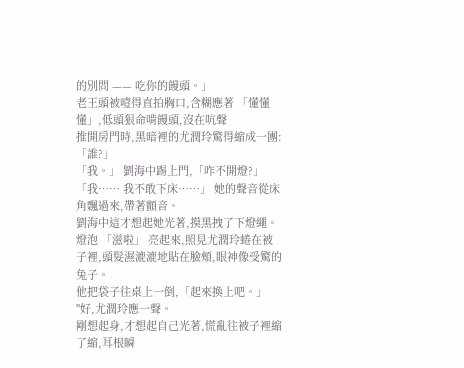的別問 —— 吃你的饅頭。」
老王頭被噎得直拍胸口,含糊應著 「懂懂懂」,低頭狠命啃饅頭,沒在吭聲
推開房門時,黑暗裡的尤潤玲驚得縮成一團:「誰?」
「我。」 劉海中踢上門,「咋不開燈?」
「我…… 我不敢下床……」 她的聲音從床角飄過來,帶著顫音。
劉海中這才想起她光著,摸黑拽了下燈繩。
燈泡 「滋啦」 亮起來,照見尤潤玲蜷在被子裡,頭髮濕漉漉地貼在臉頰,眼神像受驚的兔子。
他把袋子往桌上一倒,「起來換上吧。」
"好,尤潤玲應一聲。
剛想起身,才想起自己光著,慌亂往被子裡縮了縮,耳根瞬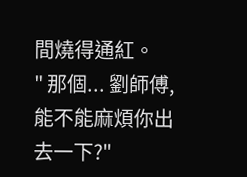間燒得通紅。
" 那個... 劉師傅,能不能麻煩你出去一下?"